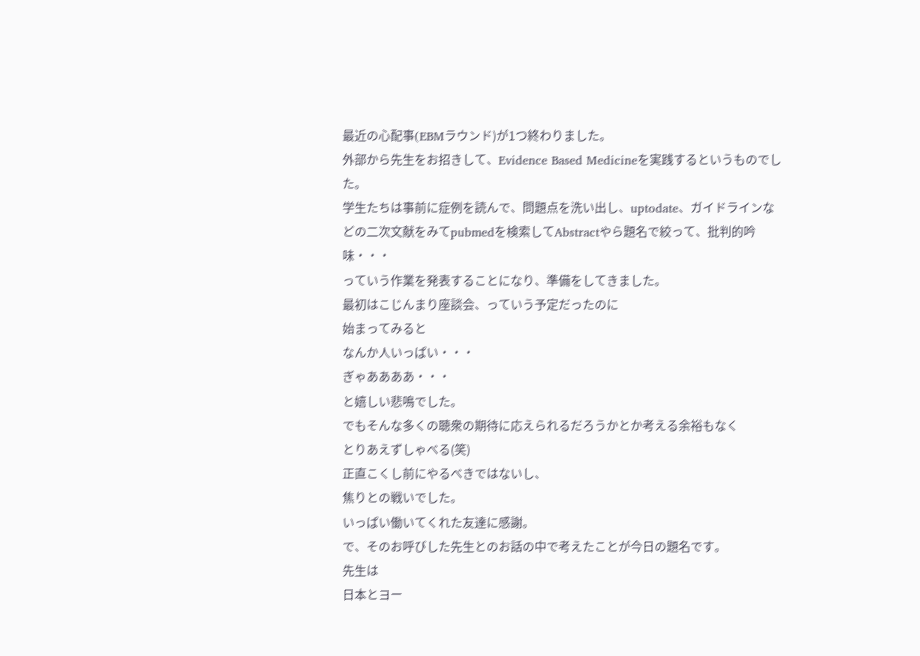最近の心配事(EBMラウンド)が1つ終わりました。
外部から先生をお招きして、Evidence Based Medicineを実践するというものでした。
学生たちは事前に症例を読んで、問題点を洗い出し、uptodate、ガイドラインなどの二次文献をみてpubmedを検索してAbstractやら題名で絞って、批判的吟味・・・
っていう作業を発表することになり、準備をしてきました。
最初はこじんまり座談会、っていう予定だったのに
始まってみると
なんか人いっぱい・・・
ぎゃああああ・・・
と嬉しい悲鳴でした。
でもそんな多くの聴衆の期待に応えられるだろうかとか考える余裕もなく
とりあえずしゃべる(笑)
正直こくし前にやるべきではないし、
焦りとの戦いでした。
いっぱい働いてくれた友達に感謝。
で、そのお呼びした先生とのお話の中で考えたことが今日の題名です。
先生は
日本とヨー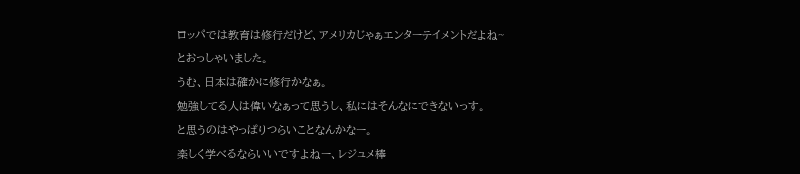ロッパでは教育は修行だけど、アメリカじゃぁエンターテイメントだよね~
とおっしゃいました。
うむ、日本は確かに修行かなぁ。
勉強してる人は偉いなぁって思うし、私にはそんなにできないっす。
と思うのはやっぱりつらいことなんかなー。
楽しく学べるならいいですよねー、レジュメ棒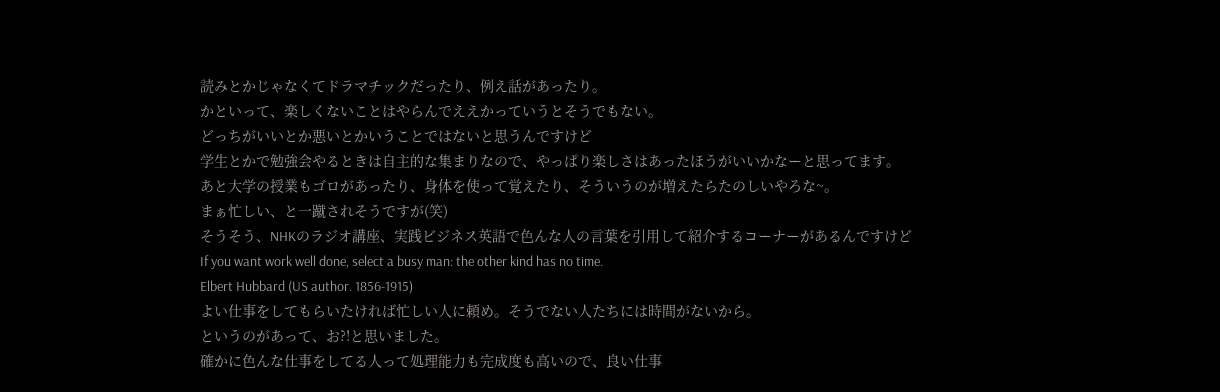読みとかじゃなくてドラマチックだったり、例え話があったり。
かといって、楽しくないことはやらんでええかっていうとそうでもない。
どっちがいいとか悪いとかいうことではないと思うんですけど
学生とかで勉強会やるときは自主的な集まりなので、やっぱり楽しさはあったほうがいいかなーと思ってます。
あと大学の授業もゴロがあったり、身体を使って覚えたり、そういうのが増えたらたのしいやろな~。
まぁ忙しい、と一蹴されそうですが(笑)
そうそう、NHKのラジオ講座、実践ビジネス英語で色んな人の言葉を引用して紹介するコーナーがあるんですけど
If you want work well done, select a busy man: the other kind has no time.
Elbert Hubbard (US author. 1856-1915)
よい仕事をしてもらいたければ忙しい人に頼め。そうでない人たちには時間がないから。
というのがあって、お?!と思いました。
確かに色んな仕事をしてる人って処理能力も完成度も高いので、良い仕事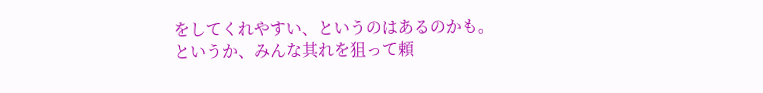をしてくれやすい、というのはあるのかも。
というか、みんな其れを狙って頼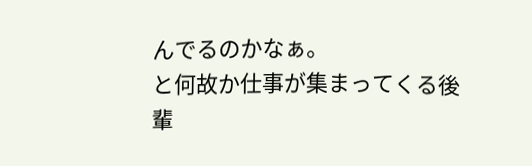んでるのかなぁ。
と何故か仕事が集まってくる後輩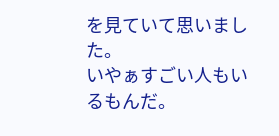を見ていて思いました。
いやぁすごい人もいるもんだ。